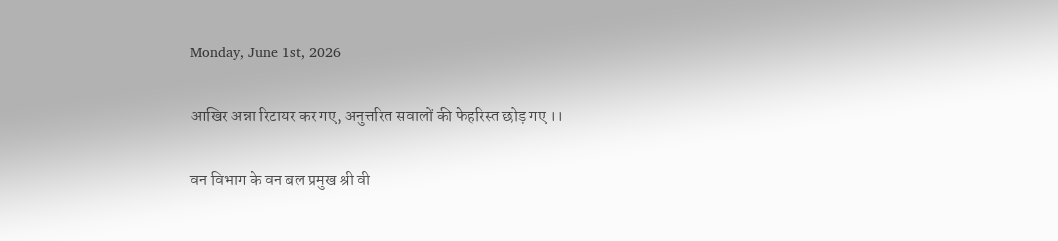Monday, June 1st, 2026

आखिर अन्ना रिटायर कर गए, अनुत्तरित सवालों की फेहरिस्त छोड़ गए ।।

वन विभाग के वन बल प्रमुख श्री वी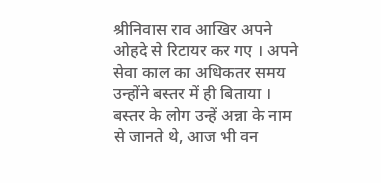श्रीनिवास राव आखिर अपने ओहदे से रिटायर कर गए । अपने सेवा काल का अधिकतर समय उन्होंने बस्तर में ही बिताया । बस्तर के लोग उन्हें अन्ना के नाम से जानते थे, आज भी वन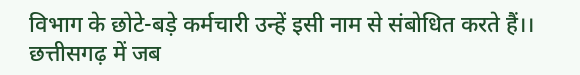विभाग के छोटे-बड़े कर्मचारी उन्हें इसी नाम से संबोधित करते हैं।। छत्तीसगढ़ में जब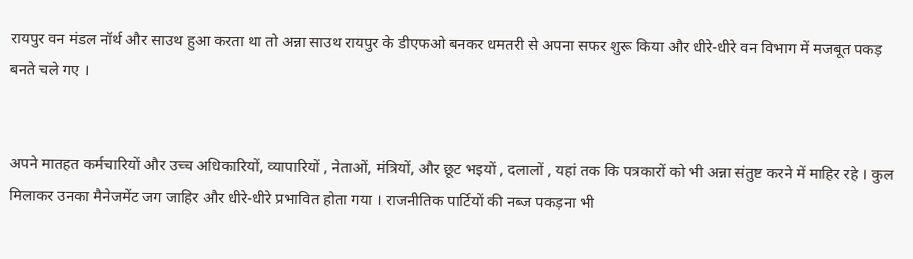रायपुर वन मंडल नॉर्थ और साउथ हुआ करता था तो अन्ना साउथ रायपुर के डीएफओ बनकर धमतरी से अपना सफर शुरू किया और धीरे-धीरे वन विभाग में मजबूत पकड़ बनते चले गए ।


अपने मातहत कर्मचारियों और उच्च अधिकारियों, व्यापारियों , नेताओं, मंत्रियों, और छूट भइयों , दलालों , यहां तक कि पत्रकारों को भी अन्ना संतुष्ट करने में माहिर रहे । कुल मिलाकर उनका मैनेजमेंट जग जाहिर और धीरे-धीरे प्रभावित होता गया । राजनीतिक पार्टियों की नब्ज पकड़ना भी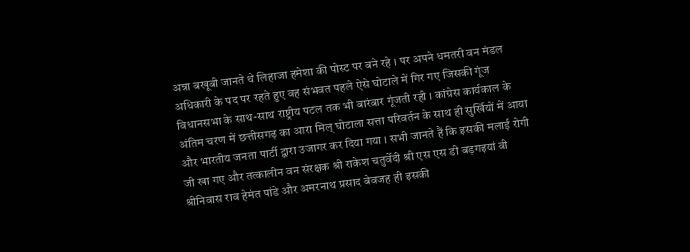अन्ना बखूबी जानते थे लिहाजा हमेशा की पोस्ट पर बने रहे । पर अपने धमतरी वन मंडल अधिकारी के पद पर रहते हुए वह संभवत पहले ऐसे घोटाले में गिर गए जिसकी गूंज विधानसभा के साथ-साथ राष्ट्रीय पटल तक भी बारंबार गूंजती रही । कांग्रेस कार्यकाल के अंतिम चरण में छत्तीसगढ़ का आरा मिल् घोटाला सत्ता परिवर्तन के साथ ही सुर्खियों में आया और भारतीय जनता पार्टी द्वारा उजागर कर दिया गया । सभी जानते हैं कि इसकी मलाई रोगी जी खा गए और तत्कालीन वन संरक्षक श्री राकेश चतुर्वेदी श्री एस एस डी बड़गइयां वी श्रीनिवास राव हेमंत पांडे और अमरनाथ प्रसाद बेवजह ही इसकी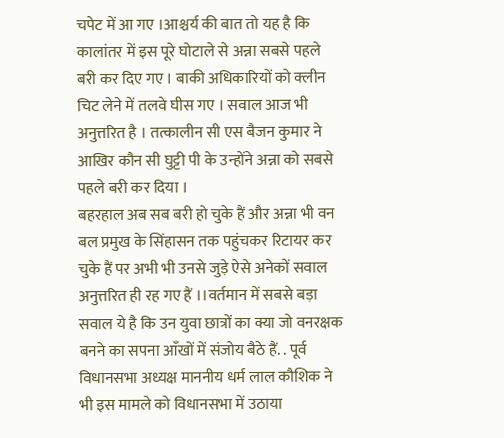चपेट में आ गए ।आश्चर्य की बात तो यह है कि कालांतर में इस पूरे घोटाले से अन्ना सबसे पहले बरी कर दिए गए । बाकी अधिकारियों को क्लीन चिट लेने में तलवे घीस गए । सवाल आज भी अनुत्तरित है । तत्कालीन सी एस बैजन कुमार ने आखिर कौन सी घुट्टी पी के उन्होंने अन्ना को सबसे पहले बरी कर दिया ।
बहरहाल अब सब बरी हो चुके हैं और अन्ना भी वन बल प्रमुख के सिंहासन तक पहुंचकर रिटायर कर चुके हैं पर अभी भी उनसे जुड़े ऐसे अनेकों सवाल अनुत्तरित ही रह गए हैं ।।वर्तमान में सबसे बड़ा सवाल ये है कि उन युवा छात्रों का क्या जो वनरक्षक बनने का सपना आँखों में संजोय बैठे हैं. . पूर्व विधानसभा अध्यक्ष माननीय धर्म लाल कौशिक ने भी इस मामले को विधानसभा में उठाया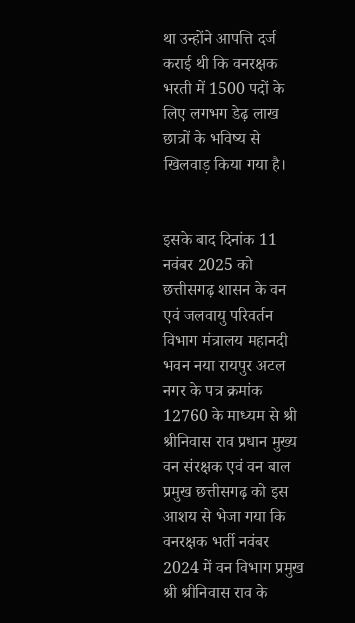था उन्होंने आपत्ति दर्ज कराई थी कि वनरक्षक भरती में 1500 पदों के लिए लगभग डेढ़ लाख छात्रों के भविष्य से खिलवाड़ किया गया है।


इसके बाद दिनांक 11 नवंबर 2025 को छत्तीसगढ़ शासन के वन एवं जलवायु परिवर्तन विभाग मंत्रालय महानदी भवन नया रायपुर अटल नगर के पत्र क्रमांक 12760 के माध्यम से श्री श्रीनिवास राव प्रधान मुख्य वन संरक्षक एवं वन बाल प्रमुख छत्तीसगढ़ को इस आशय से भेजा गया कि वनरक्षक भर्ती नवंबर 2024 में वन विभाग प्रमुख श्री श्रीनिवास राव के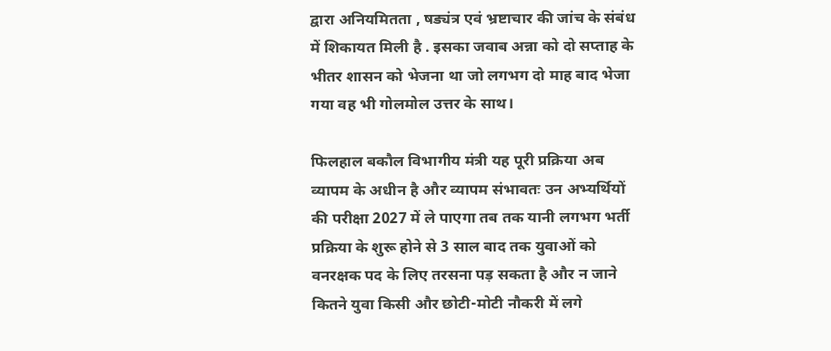द्वारा अनियमितता , षड्यंत्र एवं भ्रष्टाचार की जांच के संबंध में शिकायत मिली है . इसका जवाब अन्ना को दो सप्ताह के भीतर शासन को भेजना था जो लगभग दो माह बाद भेजा गया वह भी गोलमोल उत्तर के साथ।

फिलहाल बकौल विभागीय मंत्री यह पूरी प्रक्रिया अब व्यापम के अधीन है और व्यापम संभावतः उन अभ्यर्थियों की परीक्षा 2027 में ले पाएगा तब तक यानी लगभग भर्ती प्रक्रिया के शुरू होने से 3 साल बाद तक युवाओं को वनरक्षक पद के लिए तरसना पड़ सकता है और न जाने कितने युवा किसी और छोटी-मोटी नौकरी में लगे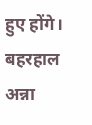हुए होंगे। बहरहाल अन्ना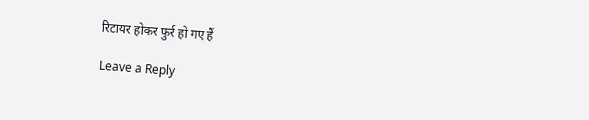रिटायर होकर फुर्र हो गए हैं

Leave a Reply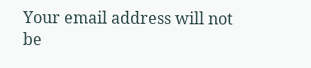Your email address will not be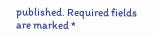published. Required fields are marked *